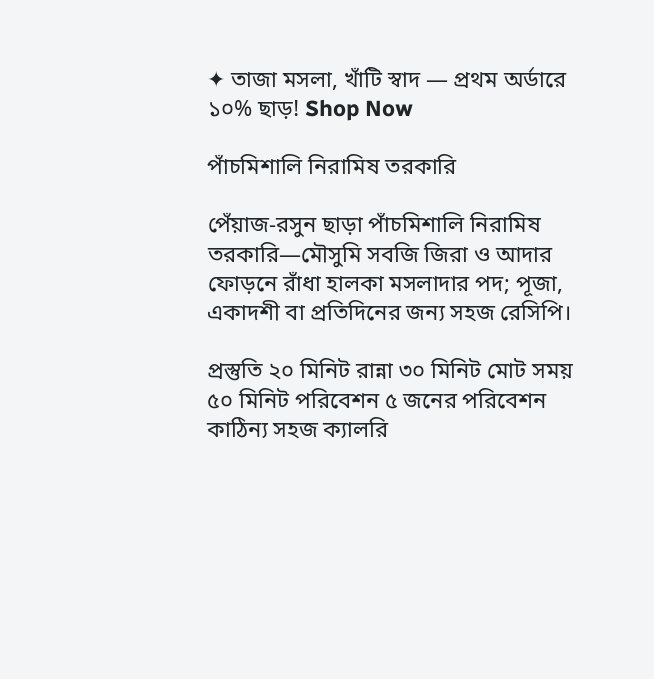✦ তাজা মসলা, খাঁটি স্বাদ — প্রথম অর্ডারে ১০% ছাড়! Shop Now

পাঁচমিশালি নিরামিষ তরকারি

পেঁয়াজ-রসুন ছাড়া পাঁচমিশালি নিরামিষ তরকারি—মৌসুমি সবজি জিরা ও আদার ফোড়নে রাঁধা হালকা মসলাদার পদ; পূজা, একাদশী বা প্রতিদিনের জন্য সহজ রেসিপি।

প্রস্তুতি ২০ মিনিট রান্না ৩০ মিনিট মোট সময় ৫০ মিনিট পরিবেশন ৫ জনের পরিবেশন কাঠিন্য সহজ ক্যালরি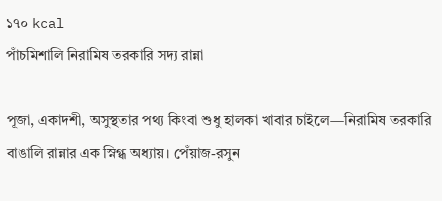১৭০ kcal
পাঁচমিশালি নিরামিষ তরকারি সদ্য রান্না

পূজা, একাদশী, অসুস্থতার পথ্য কিংবা শুধু হালকা খাবার চাইলে—নিরামিষ তরকারি বাঙালি রান্নার এক স্নিগ্ধ অধ্যায়। পেঁয়াজ-রসুন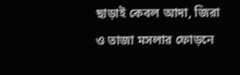ছাড়াই কেবল আদা, জিরা ও তাজা মসলার ফোড়নে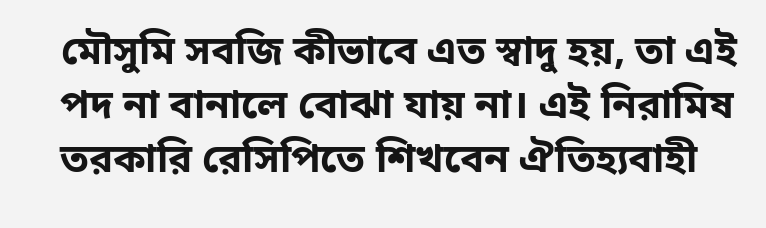মৌসুমি সবজি কীভাবে এত স্বাদু হয়, তা এই পদ না বানালে বোঝা যায় না। এই নিরামিষ তরকারি রেসিপিতে শিখবেন ঐতিহ্যবাহী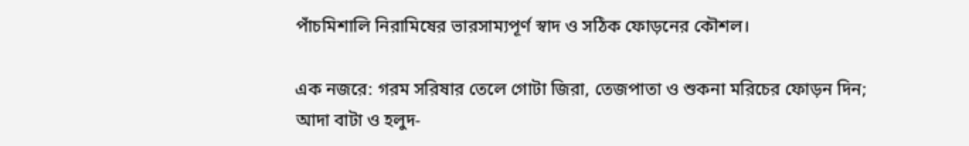পাঁচমিশালি নিরামিষের ভারসাম্যপূর্ণ স্বাদ ও সঠিক ফোড়নের কৌশল।

এক নজরে: গরম সরিষার তেলে গোটা জিরা, তেজপাতা ও শুকনা মরিচের ফোড়ন দিন; আদা বাটা ও হলুদ-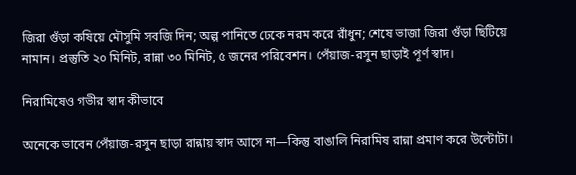জিরা গুঁড়া কষিয়ে মৌসুমি সবজি দিন; অল্প পানিতে ঢেকে নরম করে রাঁধুন; শেষে ভাজা জিরা গুঁড়া ছিটিয়ে নামান। প্রস্তুতি ২০ মিনিট, রান্না ৩০ মিনিট, ৫ জনের পরিবেশন। পেঁয়াজ-রসুন ছাড়াই পূর্ণ স্বাদ।

নিরামিষেও গভীর স্বাদ কীভাবে

অনেকে ভাবেন পেঁয়াজ-রসুন ছাড়া রান্নায় স্বাদ আসে না—কিন্তু বাঙালি নিরামিষ রান্না প্রমাণ করে উল্টোটা।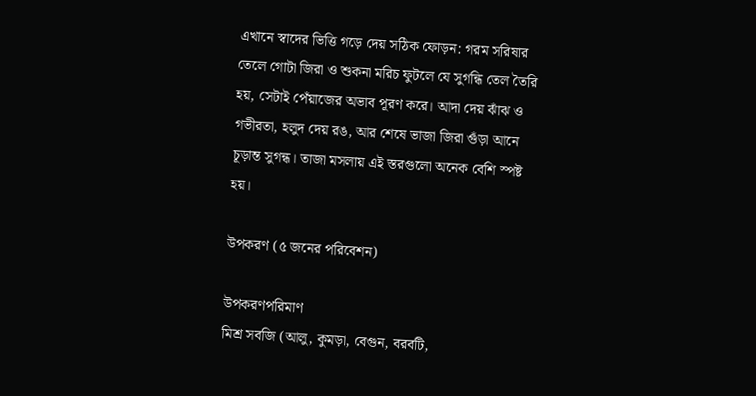এখানে স্বাদের ভিত্তি গড়ে দেয় সঠিক ফোড়ন: গরম সরিষার তেলে গোটা জিরা ও শুকনা মরিচ ফুটলে যে সুগন্ধি তেল তৈরি হয়, সেটাই পেঁয়াজের অভাব পূরণ করে। আদা দেয় ঝাঁঝ ও গভীরতা, হলুদ দেয় রঙ, আর শেষে ভাজা জিরা গুঁড়া আনে চূড়ান্ত সুগন্ধ। তাজা মসলায় এই স্তরগুলো অনেক বেশি স্পষ্ট হয়।

উপকরণ (৫ জনের পরিবেশন)

উপকরণপরিমাণ
মিশ্র সবজি (আলু, কুমড়া, বেগুন, বরবটি,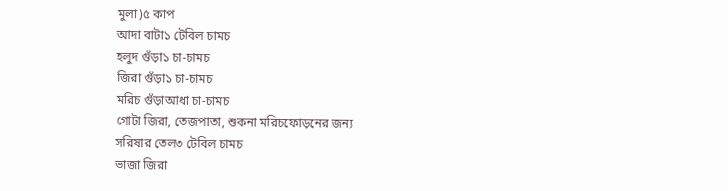মুলা)৫ কাপ
আদা বাটা১ টেবিল চামচ
হলুদ গুঁড়া১ চা-চামচ
জিরা গুঁড়া১ চা-চামচ
মরিচ গুঁড়াআধা চা-চামচ
গোটা জিরা, তেজপাতা, শুকনা মরিচফোড়নের জন্য
সরিষার তেল৩ টেবিল চামচ
ভাজা জিরা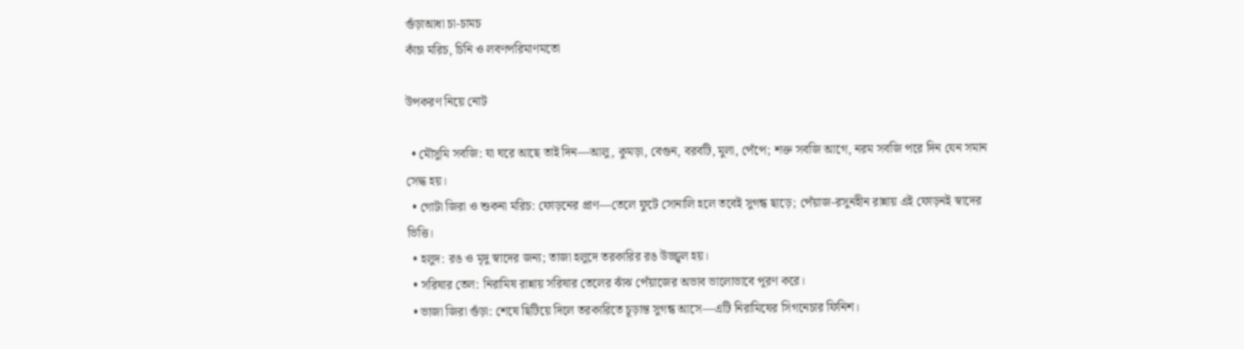গুঁড়াআধা চা-চামচ
কাঁচা মরিচ, চিনি ও লবণপরিমাণমতো

উপকরণ নিয়ে নোট

  • মৌসুমি সবজি: যা ঘরে আছে তাই দিন—আলু, কুমড়া, বেগুন, বরবটি, মুলা, পেঁপে; শক্ত সবজি আগে, নরম সবজি পরে দিন যেন সমান সেদ্ধ হয়।
  • গোটা জিরা ও শুকনা মরিচ: ফোড়নের প্রাণ—তেলে ফুটে সোনালি হলে তবেই সুগন্ধ ছাড়ে; পেঁয়াজ-রসুনহীন রান্নায় এই ফোড়নই স্বাদের ভিত্তি।
  • হলুদ: রঙ ও মৃদু স্বাদের জন্য; তাজা হলুদে তরকারির রঙ উজ্জ্বল হয়।
  • সরিষার তেল: নিরামিষ রান্নায় সরিষার তেলের ঝাঁঝ পেঁয়াজের অভাব ভালোভাবে পূরণ করে।
  • ভাজা জিরা গুঁড়া: শেষে ছিটিয়ে দিলে তরকারিতে চূড়ান্ত সুগন্ধ আসে—এটি নিরামিষের সিগনেচার ফিনিশ।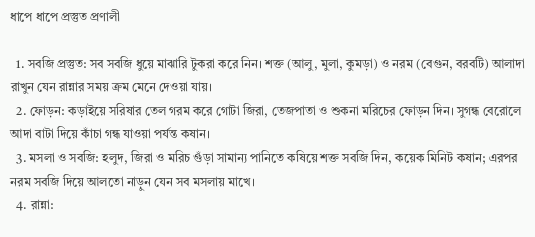ধাপে ধাপে প্রস্তুত প্রণালী

  1. সবজি প্রস্তুত: সব সবজি ধুয়ে মাঝারি টুকরা করে নিন। শক্ত (আলু, মুলা, কুমড়া) ও নরম (বেগুন, বরবটি) আলাদা রাখুন যেন রান্নার সময় ক্রম মেনে দেওয়া যায়।
  2. ফোড়ন: কড়াইয়ে সরিষার তেল গরম করে গোটা জিরা, তেজপাতা ও শুকনা মরিচের ফোড়ন দিন। সুগন্ধ বেরোলে আদা বাটা দিয়ে কাঁচা গন্ধ যাওয়া পর্যন্ত কষান।
  3. মসলা ও সবজি: হলুদ, জিরা ও মরিচ গুঁড়া সামান্য পানিতে কষিয়ে শক্ত সবজি দিন, কয়েক মিনিট কষান; এরপর নরম সবজি দিয়ে আলতো নাড়ুন যেন সব মসলায় মাখে।
  4. রান্না: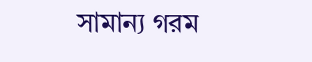সামান্য গরম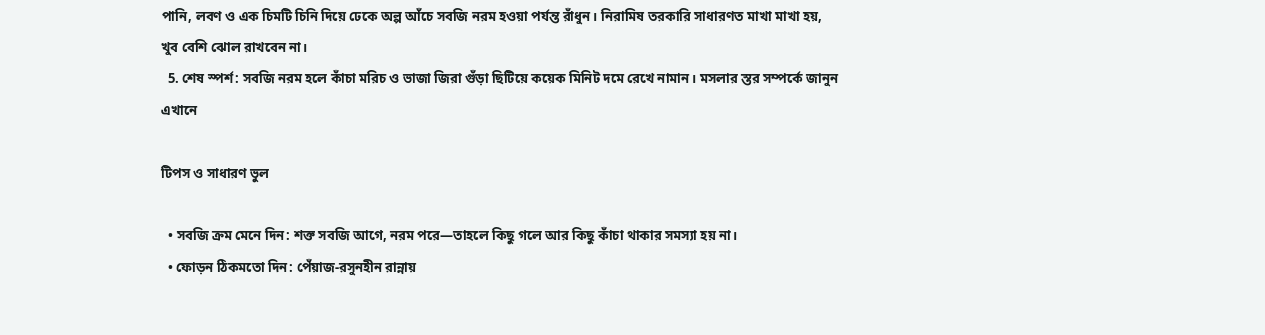পানি, লবণ ও এক চিমটি চিনি দিয়ে ঢেকে অল্প আঁচে সবজি নরম হওয়া পর্যন্ত রাঁধুন। নিরামিষ তরকারি সাধারণত মাখা মাখা হয়, খুব বেশি ঝোল রাখবেন না।
  5. শেষ স্পর্শ: সবজি নরম হলে কাঁচা মরিচ ও ভাজা জিরা গুঁড়া ছিটিয়ে কয়েক মিনিট দমে রেখে নামান। মসলার স্তর সম্পর্কে জানুন এখানে

টিপস ও সাধারণ ভুল

  • সবজি ক্রম মেনে দিন: শক্ত সবজি আগে, নরম পরে—তাহলে কিছু গলে আর কিছু কাঁচা থাকার সমস্যা হয় না।
  • ফোড়ন ঠিকমতো দিন: পেঁয়াজ-রসুনহীন রান্নায়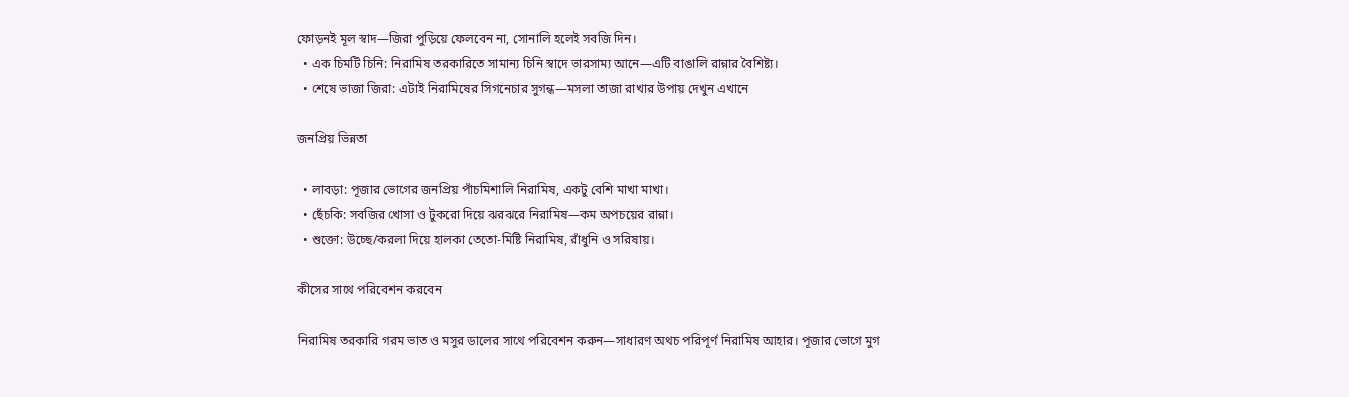ফোড়নই মূল স্বাদ—জিরা পুড়িয়ে ফেলবেন না, সোনালি হলেই সবজি দিন।
  • এক চিমটি চিনি: নিরামিষ তরকারিতে সামান্য চিনি স্বাদে ভারসাম্য আনে—এটি বাঙালি রান্নার বৈশিষ্ট্য।
  • শেষে ভাজা জিরা: এটাই নিরামিষের সিগনেচার সুগন্ধ—মসলা তাজা রাখার উপায় দেখুন এখানে

জনপ্রিয় ভিন্নতা

  • লাবড়া: পূজার ভোগের জনপ্রিয় পাঁচমিশালি নিরামিষ, একটু বেশি মাখা মাখা।
  • ছেঁচকি: সবজির খোসা ও টুকরো দিয়ে ঝরঝরে নিরামিষ—কম অপচয়ের রান্না।
  • শুক্তো: উচ্ছে/করলা দিয়ে হালকা তেতো-মিষ্টি নিরামিষ, রাঁধুনি ও সরিষায়।

কীসের সাথে পরিবেশন করবেন

নিরামিষ তরকারি গরম ভাত ও মসুর ডালের সাথে পরিবেশন করুন—সাধারণ অথচ পরিপূর্ণ নিরামিষ আহার। পূজার ভোগে মুগ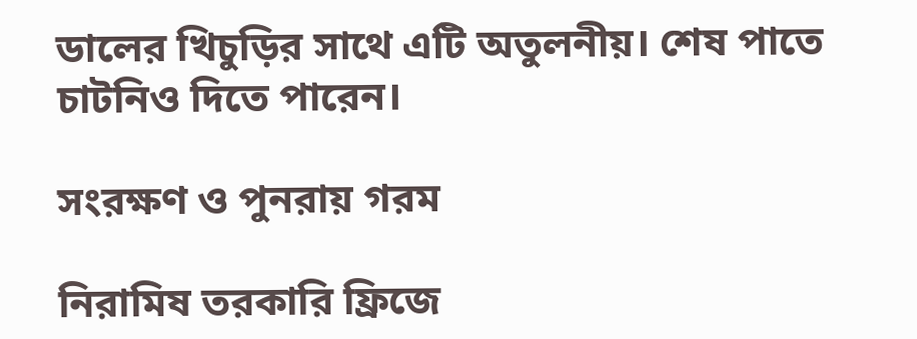ডালের খিচুড়ির সাথে এটি অতুলনীয়। শেষ পাতে চাটনিও দিতে পারেন।

সংরক্ষণ ও পুনরায় গরম

নিরামিষ তরকারি ফ্রিজে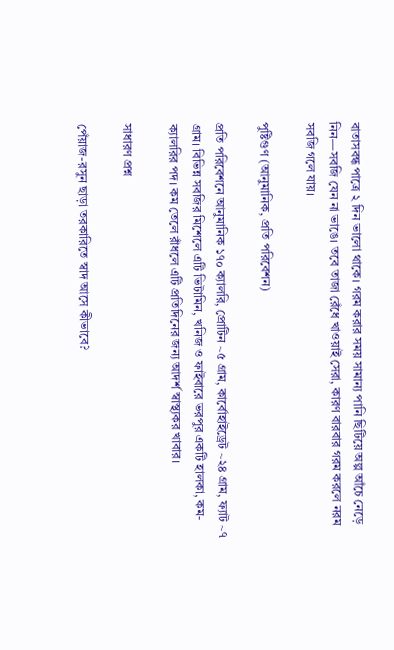বাতাসবন্ধ পাত্রে ২ দিন ভালো থাকে। গরম করার সময় সামান্য পানি ছিটিয়ে অল্প আঁচে নেড়ে নিন—সবজি যেন না ভাঙে। তবে তাজা রেঁধে খাওয়াই সেরা, কারণ বারবার গরম করলে নরম সবজি গলে যায়।

পুষ্টিগুণ (আনুমানিক, প্রতি পরিবেশন)

প্রতি পরিবেশনে আনুমানিক ১৭০ ক্যালরি, প্রোটিন ~৫ গ্রাম, কার্বোহাইড্রেট ~২৪ গ্রাম, ফ্যাট ~৭ গ্রাম। বিভিন্ন সবজির মিশেলে এটি ভিটামিন, খনিজ ও ফাইবারে ভরপুর একটি হালকা, কম-ক্যালরির পদ। কম তেলে রাঁধলে এটি প্রতিদিনের জন্য আদর্শ স্বাস্থ্যকর খাবার।

সাধারণ প্রশ্ন

পেঁয়াজ-রসুন ছাড়া তরকারিতে স্বাদ আসে কীভাবে?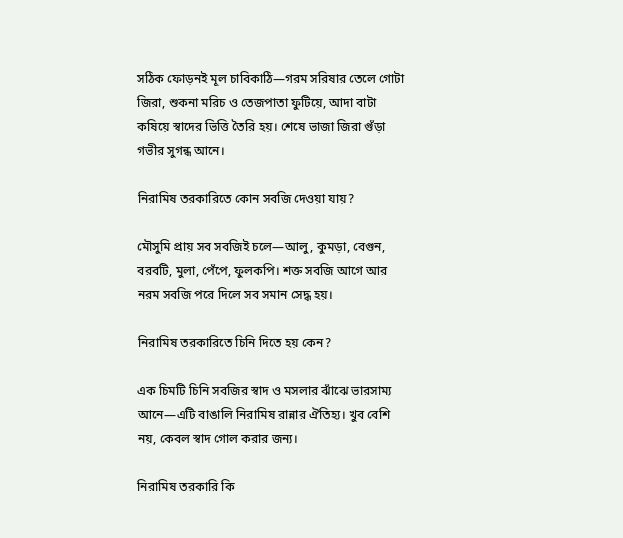সঠিক ফোড়নই মূল চাবিকাঠি—গরম সরিষার তেলে গোটা জিরা, শুকনা মরিচ ও তেজপাতা ফুটিয়ে, আদা বাটা কষিয়ে স্বাদের ভিত্তি তৈরি হয়। শেষে ভাজা জিরা গুঁড়া গভীর সুগন্ধ আনে।

নিরামিষ তরকারিতে কোন সবজি দেওয়া যায়?

মৌসুমি প্রায় সব সবজিই চলে—আলু, কুমড়া, বেগুন, বরবটি, মুলা, পেঁপে, ফুলকপি। শক্ত সবজি আগে আর নরম সবজি পরে দিলে সব সমান সেদ্ধ হয়।

নিরামিষ তরকারিতে চিনি দিতে হয় কেন?

এক চিমটি চিনি সবজির স্বাদ ও মসলার ঝাঁঝে ভারসাম্য আনে—এটি বাঙালি নিরামিষ রান্নার ঐতিহ্য। খুব বেশি নয়, কেবল স্বাদ গোল করার জন্য।

নিরামিষ তরকারি কি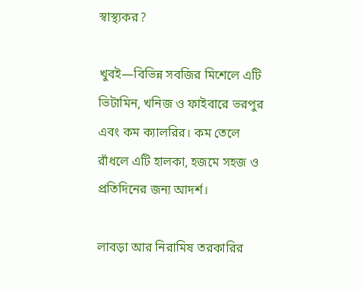স্বাস্থ্যকর?

খুবই—বিভিন্ন সবজির মিশেলে এটি ভিটামিন, খনিজ ও ফাইবারে ভরপুর এবং কম ক্যালরির। কম তেলে রাঁধলে এটি হালকা, হজমে সহজ ও প্রতিদিনের জন্য আদর্শ।

লাবড়া আর নিরামিষ তরকারির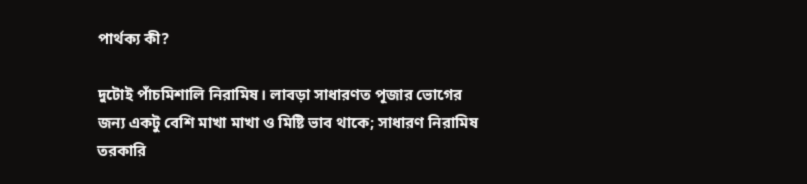পার্থক্য কী?

দুটোই পাঁচমিশালি নিরামিষ। লাবড়া সাধারণত পূজার ভোগের জন্য একটু বেশি মাখা মাখা ও মিষ্টি ভাব থাকে; সাধারণ নিরামিষ তরকারি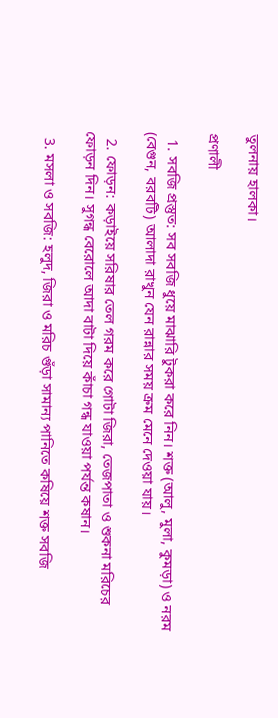তুলনায় হালকা।

প্রণালী

  1. সবজি প্রস্তুত: সব সবজি ধুয়ে মাঝারি টুকরা করে নিন। শক্ত (আলু, মুলা, কুমড়া) ও নরম (বেগুন, বরবটি) আলাদা রাখুন যেন রান্নার সময় ক্রম মেনে দেওয়া যায়।

  2. ফোড়ন: কড়াইয়ে সরিষার তেল গরম করে গোটা জিরা, তেজপাতা ও শুকনা মরিচের ফোড়ন দিন। সুগন্ধ বেরোলে আদা বাটা দিয়ে কাঁচা গন্ধ যাওয়া পর্যন্ত কষান।

  3. মসলা ও সবজি: হলুদ, জিরা ও মরিচ গুঁড়া সামান্য পানিতে কষিয়ে শক্ত সবজি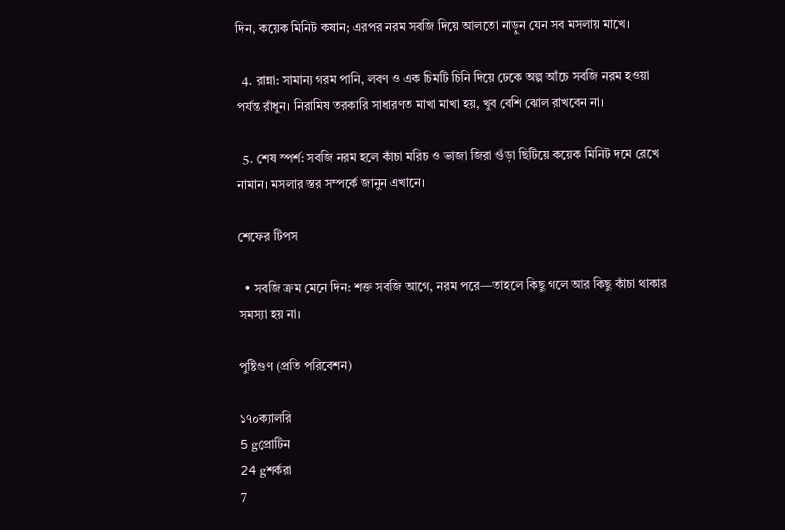দিন, কয়েক মিনিট কষান; এরপর নরম সবজি দিয়ে আলতো নাড়ুন যেন সব মসলায় মাখে।

  4. রান্না: সামান্য গরম পানি, লবণ ও এক চিমটি চিনি দিয়ে ঢেকে অল্প আঁচে সবজি নরম হওয়া পর্যন্ত রাঁধুন। নিরামিষ তরকারি সাধারণত মাখা মাখা হয়, খুব বেশি ঝোল রাখবেন না।

  5. শেষ স্পর্শ: সবজি নরম হলে কাঁচা মরিচ ও ভাজা জিরা গুঁড়া ছিটিয়ে কয়েক মিনিট দমে রেখে নামান। মসলার স্তর সম্পর্কে জানুন এখানে।

শেফের টিপস

  • সবজি ক্রম মেনে দিন: শক্ত সবজি আগে, নরম পরে—তাহলে কিছু গলে আর কিছু কাঁচা থাকার সমস্যা হয় না।

পুষ্টিগুণ (প্রতি পরিবেশন)

১৭০ক্যালরি
5 gপ্রোটিন
24 gশর্করা
7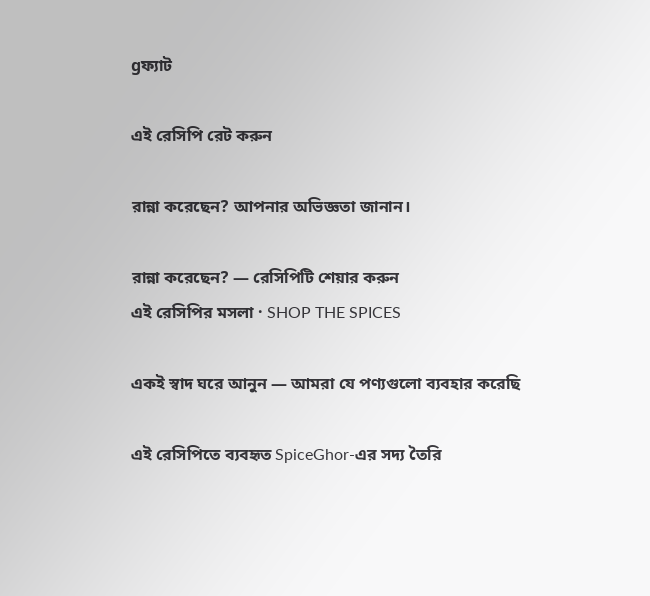gফ্যাট

এই রেসিপি রেট করুন

রান্না করেছেন? আপনার অভিজ্ঞতা জানান।

রান্না করেছেন? — রেসিপিটি শেয়ার করুন
এই রেসিপির মসলা · SHOP THE SPICES

একই স্বাদ ঘরে আনুন — আমরা যে পণ্যগুলো ব্যবহার করেছি

এই রেসিপিতে ব্যবহৃত SpiceGhor-এর সদ্য তৈরি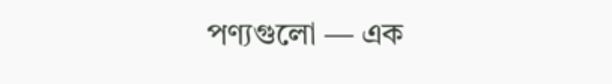পণ্যগুলো — এক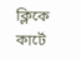ক্লিকে কার্টে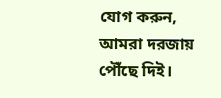যোগ করুন, আমরা দরজায় পৌঁছে দিই।